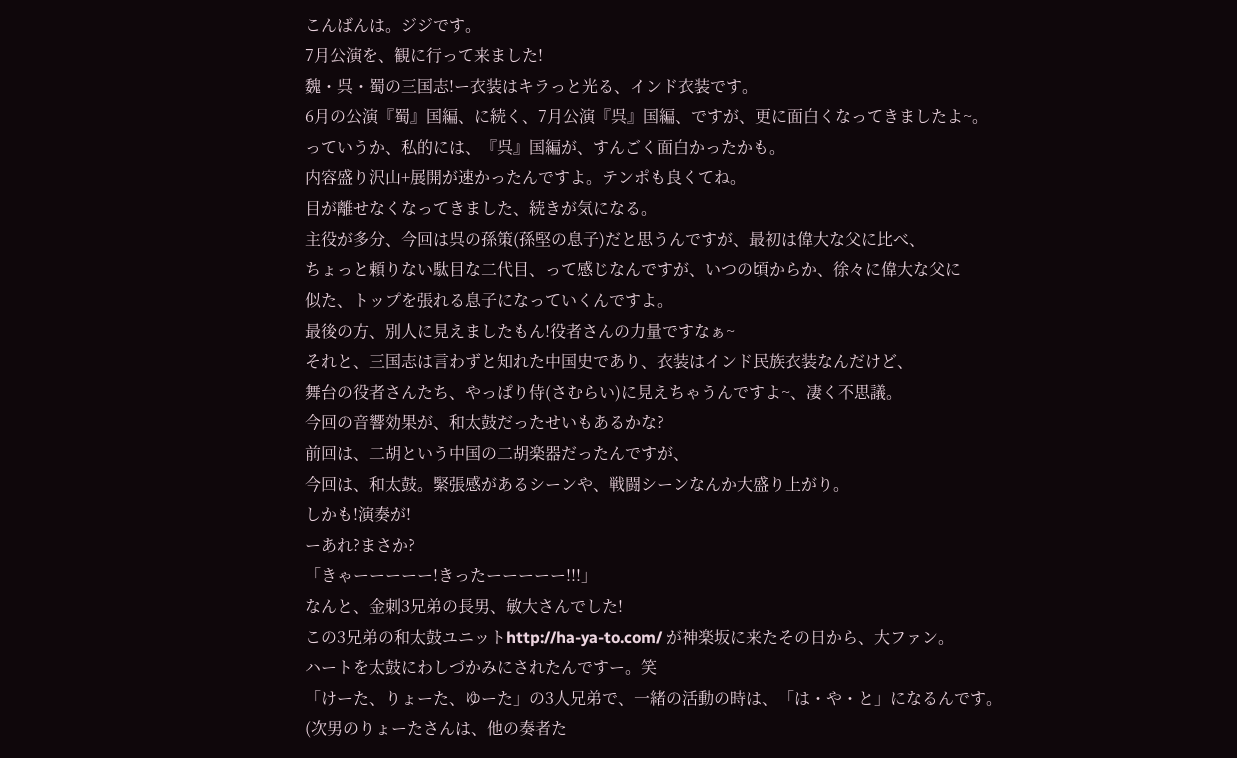こんばんは。ジジです。
7月公演を、観に行って来ました!
魏・呉・蜀の三国志!ー衣装はキラっと光る、インド衣装です。
6月の公演『蜀』国編、に続く、7月公演『呉』国編、ですが、更に面白くなってきましたよ~。
っていうか、私的には、『呉』国編が、すんごく面白かったかも。
内容盛り沢山+展開が速かったんですよ。テンポも良くてね。
目が離せなくなってきました、続きが気になる。
主役が多分、今回は呉の孫策(孫堅の息子)だと思うんですが、最初は偉大な父に比べ、
ちょっと頼りない駄目な二代目、って感じなんですが、いつの頃からか、徐々に偉大な父に
似た、トップを張れる息子になっていくんですよ。
最後の方、別人に見えましたもん!役者さんの力量ですなぁ~
それと、三国志は言わずと知れた中国史であり、衣装はインド民族衣装なんだけど、
舞台の役者さんたち、やっぱり侍(さむらい)に見えちゃうんですよ~、凄く不思議。
今回の音響効果が、和太鼓だったせいもあるかな?
前回は、二胡という中国の二胡楽器だったんですが、
今回は、和太鼓。緊張感があるシーンや、戦闘シーンなんか大盛り上がり。
しかも!演奏が!
ーあれ?まさか?
「きゃーーーーー!きったーーーーー!!!」
なんと、金刺3兄弟の長男、敏大さんでした!
この3兄弟の和太鼓ユニットhttp://ha-ya-to.com/ が神楽坂に来たその日から、大ファン。
ハートを太鼓にわしづかみにされたんですー。笑
「けーた、りょーた、ゆーた」の3人兄弟で、一緒の活動の時は、「は・や・と」になるんです。
(次男のりょーたさんは、他の奏者た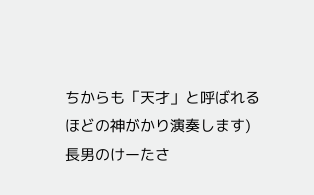ちからも「天才」と呼ばれるほどの神がかり演奏します)
長男のけーたさ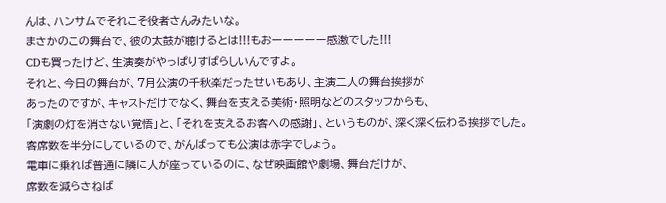んは、ハンサムでそれこそ役者さんみたいな。
まさかのこの舞台で、彼の太鼓が聴けるとは!!!もおーーーーー感激でした!!!
CDも買ったけど、生演奏がやっぱりすばらしいんですよ。
それと、今日の舞台が、7月公演の千秋楽だったせいもあり、主演二人の舞台挨拶が
あったのですが、キャストだけでなく、舞台を支える美術・照明などのスタッフからも、
「演劇の灯を消さない覚悟」と、「それを支えるお客への感謝」、というものが、深く深く伝わる挨拶でした。
客席数を半分にしているので、がんばっても公演は赤字でしょう。
電車に乗れば普通に隣に人が座っているのに、なぜ映画館や劇場、舞台だけが、
席数を減らさねば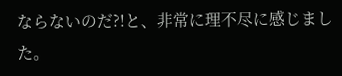ならないのだ?!と、非常に理不尽に感じました。